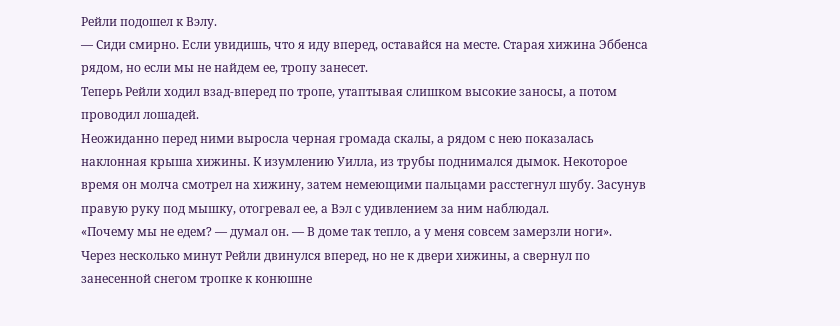Рейли подошел к Вэлу.
— Сиди смирно. Если увидишь, что я иду вперед, оставайся на месте. Старая хижина Эббенса рядом, но если мы не найдем ее, тропу занесет.
Теперь Рейли ходил взад-вперед по тропе, утаптывая слишком высокие заносы, а потом проводил лошадей.
Неожиданно перед ними выросла черная громада скалы, а рядом с нею показалась наклонная крыша хижины. К изумлению Уилла, из трубы поднимался дымок. Некоторое время он молча смотрел на хижину, затем немеющими пальцами расстегнул шубу. Засунув правую руку под мышку, отогревал ее, а Вэл с удивлением за ним наблюдал.
«Почему мы не едем? — думал он. — В доме так тепло, а у меня совсем замерзли ноги».
Через несколько минут Рейли двинулся вперед, но не к двери хижины, а свернул по занесенной снегом тропке к конюшне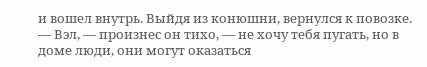и вошел внутрь. Выйдя из конюшни, вернулся к повозке.
— Вэл, — произнес он тихо, — не хочу тебя пугать, но в доме люди, они могут оказаться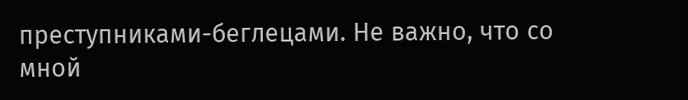преступниками-беглецами. Не важно, что со мной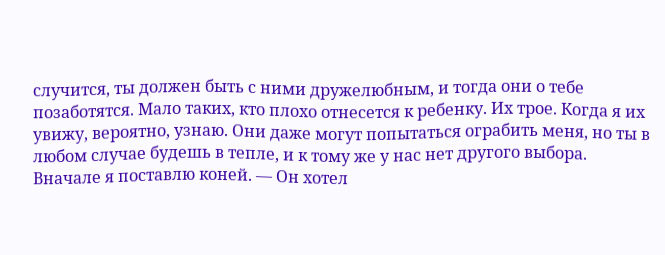случится, ты должен быть с ними дружелюбным, и тогда они о тебе позаботятся. Мало таких, кто плохо отнесется к ребенку. Их трое. Когда я их увижу, вероятно, узнаю. Они даже могут попытаться ограбить меня, но ты в любом случае будешь в тепле, и к тому же у нас нет другого выбора. Вначале я поставлю коней. — Он хотел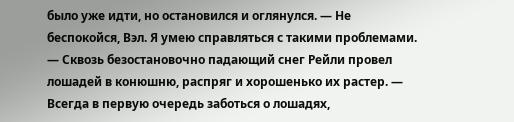было уже идти, но остановился и оглянулся. — Не беспокойся, Вэл. Я умею справляться с такими проблемами. — Сквозь безостановочно падающий снег Рейли провел лошадей в конюшню, распряг и хорошенько их растер. — Всегда в первую очередь заботься о лошадях,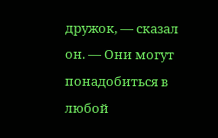дружок, — сказал он. — Они могут понадобиться в любой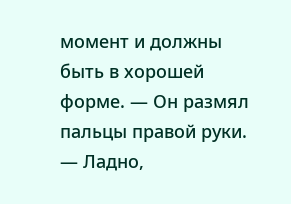момент и должны быть в хорошей форме. — Он размял пальцы правой руки. — Ладно,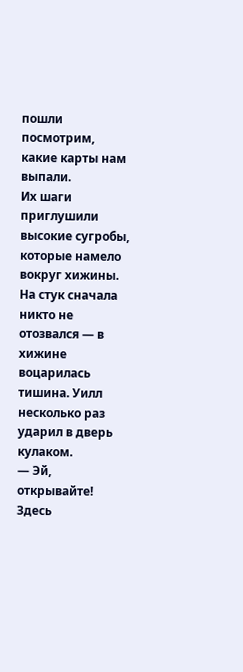пошли посмотрим, какие карты нам выпали.
Их шаги приглушили высокие сугробы, которые намело вокруг хижины. На стук сначала никто не отозвался — в хижине воцарилась тишина. Уилл несколько раз ударил в дверь кулаком.
— Эй, открывайте! Здесь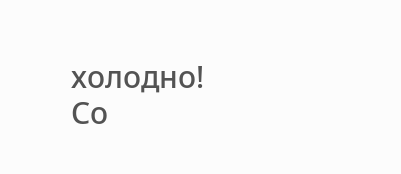холодно! Со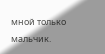мной только мальчик.